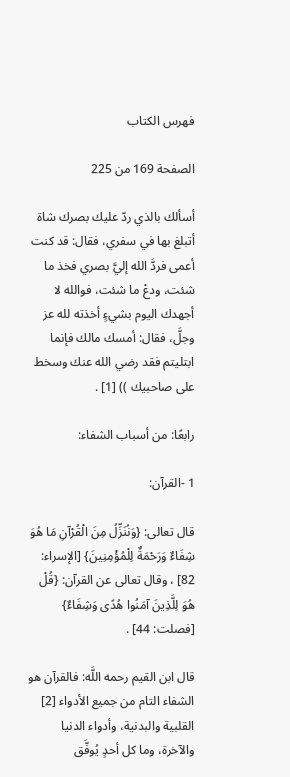فهرس الكتاب

الصفحة 169 من 225

أسألك بالذي ردّ عليك بصرك شاة أتبلغ بها في سفري، فقال: قد كنت أعمى فردَّ الله إليَّ بصري فخذ ما شئت، ودعْ ما شئت، فوالله لا أجهدك اليوم بشيءٍ أخذته لله عز وجلَّ، فقال: أمسك مالك فإنما ابتليتم فقد رضي الله عنك وسخط على صاحبيك )) [1] .

رابعًا: من أسباب الشفاء:

1 -القرآن:

قال تعالى: {وَنُنَزِّلُ مِنَ الْقُرْآنِ مَا هُوَ شِفَاءٌ وَرَحْمَةٌ لِلْمُؤْمِنِينَ} [الإسراء: 82] ، وقال تعالى عن القرآن: {قُلْ هُوَ لِلَّذِينَ آمَنُوا هُدًى وَشِفَاءٌ} [فصلت: 44] .

قال ابن القيم رحمه اللَّه: فالقرآن هو الشفاء التام من جميع الأدواء [2] القلبية والبدنية، وأدواء الدنيا والآخرة، وما كل أحدٍ يُوفَّق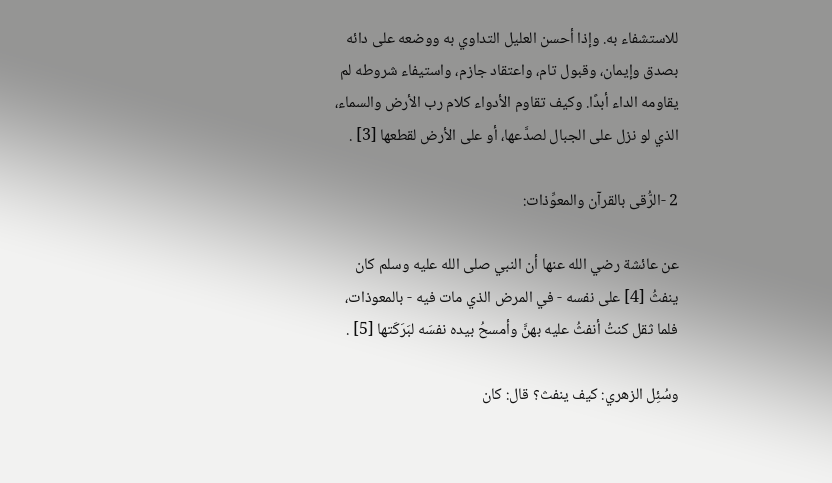للاستشفاء به. وإذا أحسن العليل التداوي به ووضعه على دائه بصدق وإيمان، وقبول تام، واعتقاد جازم، واستيفاء شروطه لم يقاومه الداء أبدًا. وكيف تقاوم الأدواء كلام رب الأرض والسماء، الذي لو نزل على الجبال لصدَّعها، أو على الأرض لقطعها [3] .

2 -الرُّقى بالقرآن والمعوِّذات:

عن عائشة رضي الله عنها أن النبي صلى الله عليه وسلم كان ينفثُ [4] على نفسه - في المرض الذي مات فيه - بالمعوذات، فلما ثقل كنتُ أنفثُ عليه بهنَّ وأمسحُ بيده نفسَه لبَرَكَتها [5] .

وسُئِل الزهري: كيف ينفث؟ قال: كان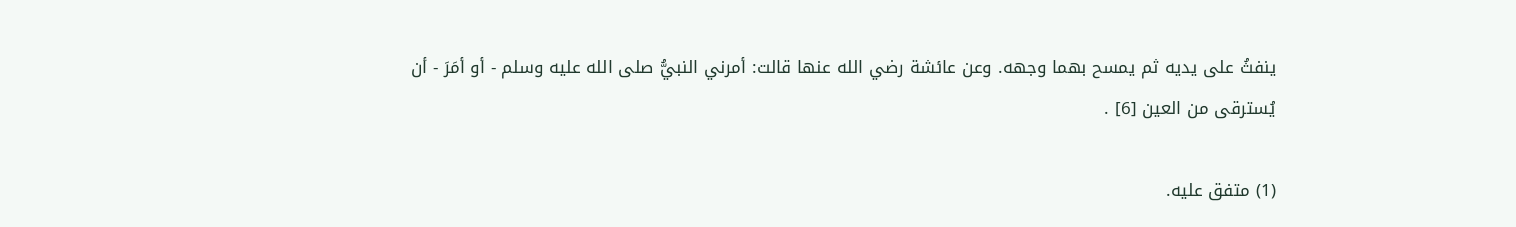ينفثُ على يديه ثم يمسح بهما وجهه. وعن عائشة رضي الله عنها قالت: أمرني النبيُّ صلى الله عليه وسلم - أو أمَرَ - أن يُسترقى من العين [6] .

(1) متفق عليه.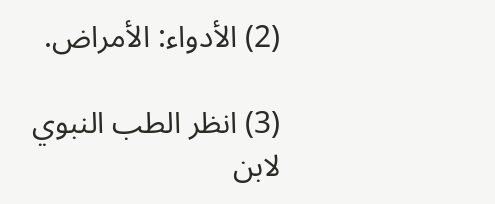(2) الأدواء: الأمراض.

(3) انظر الطب النبوي لابن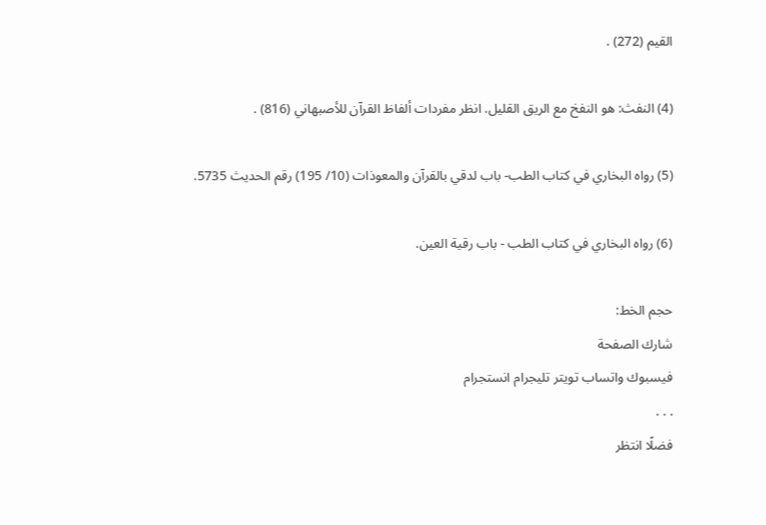القيم (272) .

(4) النفث: هو النفخ مع الريق القليل. انظر مفردات ألفاظ القرآن للأصبهاني (816) .

(5) رواه البخاري في كتاب الطب- باب لدقي بالقرآن والمعوذات (10/ 195) رقم الحديث 5735.

(6) رواه البخاري في كتاب الطب - باب رقية العين.

حجم الخط:
شارك الصفحة
فيسبوك واتساب تويتر تليجرام انستجرام
. . .
فضلًا انتظر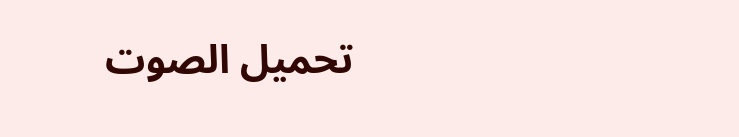تحميل الصوت